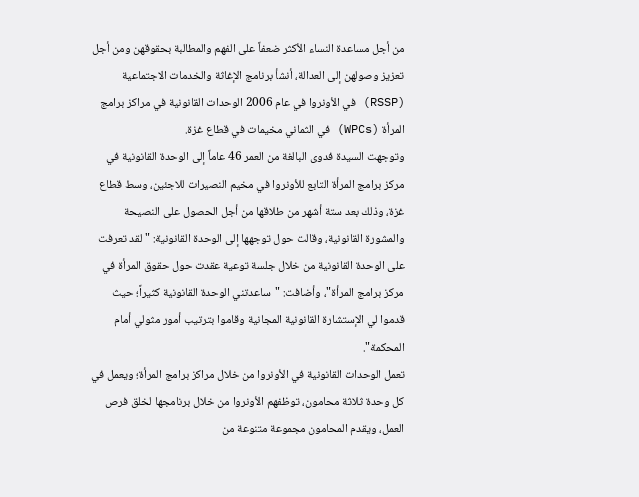من أجل مساعدة النساء الأكثر ضعفاً على الفهم والمطالبة بحقوقهن ومن أجل تعزيز وصولهن إلى العدالة، أنشأ برنامج الإغاثة والخدمات الاجتماعية (RSSP) في الأونروا في عام 2006 الوحدات القانونية في مراكز برامج المرأة (WPCs) في الثماني مخيمات في قطاع غزة.
وتوجهت السيدة فدوى البالغة من العمر 46 عاماً إلى الوحدة القانونية في مركز برامج المرأة التابع للأونروا في مخيم النصيرات للاجئين، وسط قطاع غزة، وذلك بعد ستة أشهر من طلاقها من أجل الحصول على النصيحة والمشورة القانونية، وقالت حول توجهها إلى الوحدة القانونية: "لقد تعرفت على الوحدة القانونية من خلال جلسة توعية عقدت حول حقوق المرأة في مركز برامج المرأة"، وأضافت: "ساعدتني الوحدة القانونية كثيراً؛ حيث قدموا لي الإستشارة القانونية المجانية وقاموا بترتيب أمور مثولي أمام المحكمة".
تعمل الوحدات القانونية في الأونروا من خلال مراكز برامج المرأة؛ ويعمل في كل وحدة ثلاثة محامون، توظفهم الأونروا من خلال برنامجها لخلق فرص العمل، ويقدم المحامون مجموعة متنوعة من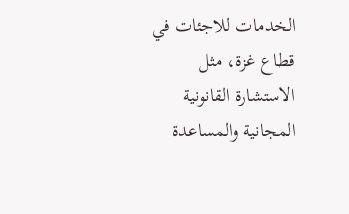الخدمات للاجئات في قطاع غزة، مثل الاستشارة القانونية المجانية والمساعدة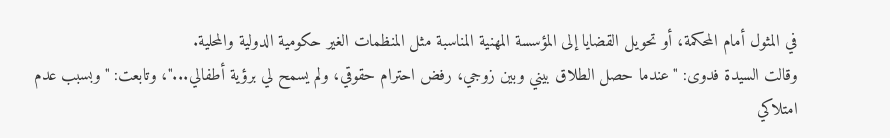في المثول أمام المحكمة، أو تحويل القضايا إلى المؤسسة المهنية المناسبة مثل المنظمات الغير حكومية الدولية والمحلية.
وقالت السيدة فدوى: "عندما حصل الطلاق بيني وبين زوجي، رفض احترام حقوقي، ولم يسمح لي برؤية أطفالي..."، وتابعت: "وبسبب عدم امتلاكي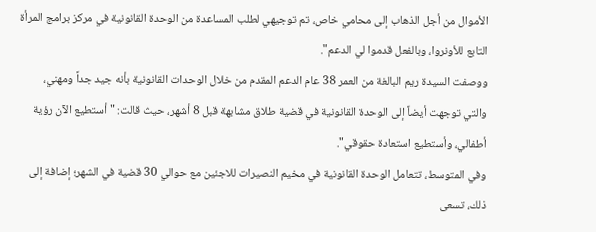الأموال من أجل الذهاب إلى محامي خاص، تم توجيهي لطلب المساعدة من الوحدة القانونية في مركز برامج المرأة التابع للأونروا، وبالفعل قدموا لي الدعم".
ووصفت السيدة ريم البالغة من العمر 38 عام الدعم المقدم من خلال الوحدات القانونية بأنه جيد جداً ومهني، والتي توجهت أيضاً إلى الوحدة القانونية في قضية طلاق مشابهة قبل 8 أشهر، حيث قالت: "أستطيع الآن رؤية أطفالي، وأستطيع استعادة حقوقي".
وفي المتوسط، تتعامل الوحدة القانونية في مخيم النصيرات للاجئين مع حوالي 30 قضية في الشهر؛ إضافة إلى ذلك، تسعى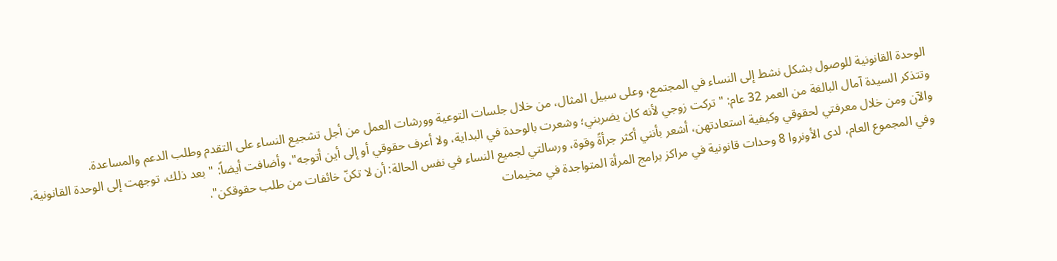الوحدة القانونية للوصول بشكل نشط إلى النساء في المجتمع، وعلى سبيل المثال، من خلال جلسات التوعية وورشات العمل من أجل تشجيع النساء على التقدم وطلب الدعم والمساعدة.
وتتذكر السيدة آمال البالغة من العمر 32 عام: "تركت زوجي لأنه كان يضربني؛ وشعرت بالوحدة في البداية، ولا أعرف حقوقي أو إلى أين أتوجه"، وأضافت أيضاً: "بعد ذلك، توجهت إلى الوحدة القانونية، والآن ومن خلال معرفتي لحقوقي وكيفية استعادتهن، أشعر بأنني أكثر جرأةً وقوة، ورسالتي لجميع النساء في نفس الحالة: أن لا تكنّ خائفات من طلب حقوقكن".
وفي المجموع العام، لدى الأونروا 8 وحدات قانونية في مراكز برامج المرأة المتواجدة في مخيمات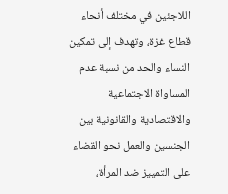اللاجئين في مختلف أنحاء قطاع غزة، وتهدف إلى تمكين النساء والحد من نسبة عدم المساواة الاجتماعية والاقتصادية والقانونية بين الجنسين والعمل نحو القضاء على التمييز ضد المرأة،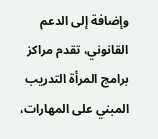وإضافة إلى الدعم القانوني، تقدم مراكز برامج المرأة التدريب المبني على المهارات،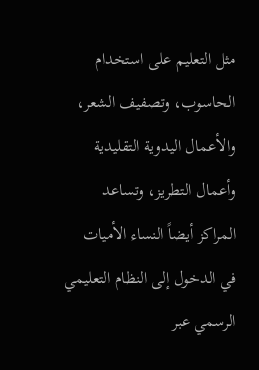مثل التعليم على استخدام الحاسوب، وتصفيف الشعر، والأعمال اليدوية التقليدية وأعمال التطريز، وتساعد المراكز أيضاً النساء الأميات في الدخول إلى النظام التعليمي الرسمي عبر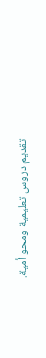تقديم دروس تعليمية ومحو أمية.